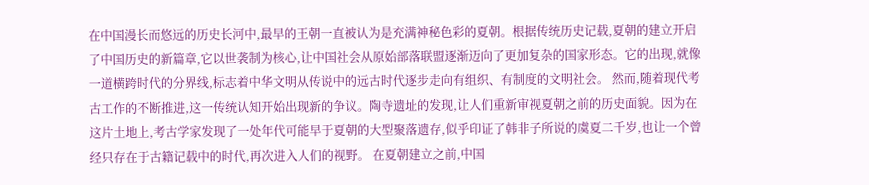在中国漫长而悠远的历史长河中,最早的王朝一直被认为是充满神秘色彩的夏朝。根据传统历史记载,夏朝的建立开启了中国历史的新篇章,它以世袭制为核心,让中国社会从原始部落联盟逐渐迈向了更加复杂的国家形态。它的出现,就像一道横跨时代的分界线,标志着中华文明从传说中的远古时代逐步走向有组织、有制度的文明社会。 然而,随着现代考古工作的不断推进,这一传统认知开始出现新的争议。陶寺遗址的发现,让人们重新审视夏朝之前的历史面貌。因为在这片土地上,考古学家发现了一处年代可能早于夏朝的大型聚落遗存,似乎印证了韩非子所说的虞夏二千岁,也让一个曾经只存在于古籍记载中的时代,再次进入人们的视野。 在夏朝建立之前,中国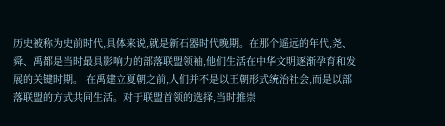历史被称为史前时代,具体来说,就是新石器时代晚期。在那个遥远的年代,尧、舜、禹都是当时最具影响力的部落联盟领袖,他们生活在中华文明逐渐孕育和发展的关键时期。 在禹建立夏朝之前,人们并不是以王朝形式统治社会,而是以部落联盟的方式共同生活。对于联盟首领的选择,当时推崇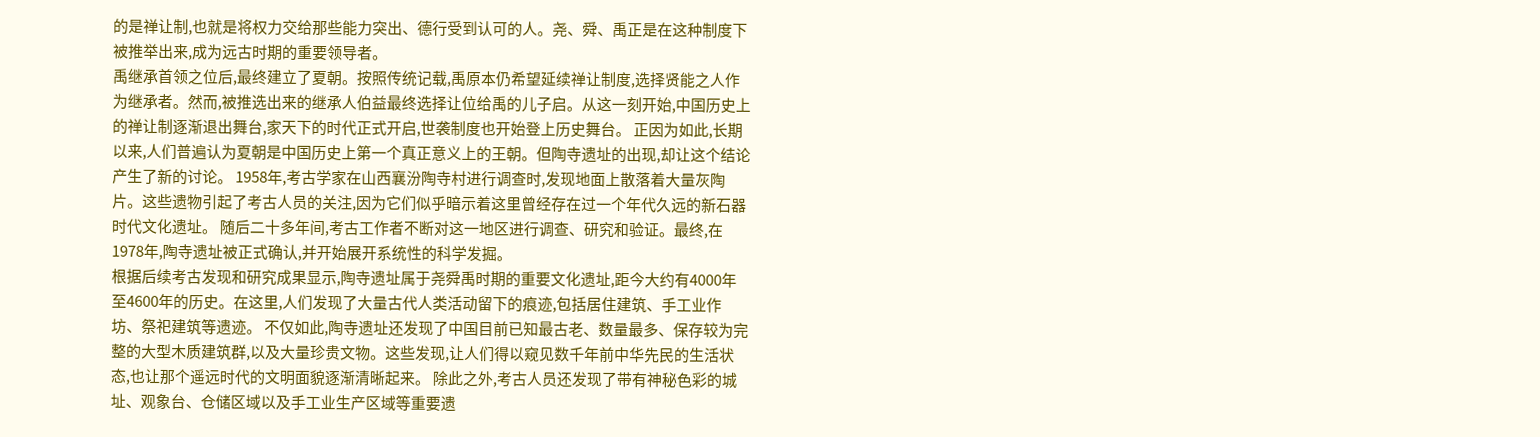的是禅让制,也就是将权力交给那些能力突出、德行受到认可的人。尧、舜、禹正是在这种制度下被推举出来,成为远古时期的重要领导者。
禹继承首领之位后,最终建立了夏朝。按照传统记载,禹原本仍希望延续禅让制度,选择贤能之人作为继承者。然而,被推选出来的继承人伯益最终选择让位给禹的儿子启。从这一刻开始,中国历史上的禅让制逐渐退出舞台,家天下的时代正式开启,世袭制度也开始登上历史舞台。 正因为如此,长期以来,人们普遍认为夏朝是中国历史上第一个真正意义上的王朝。但陶寺遗址的出现,却让这个结论产生了新的讨论。 1958年,考古学家在山西襄汾陶寺村进行调查时,发现地面上散落着大量灰陶片。这些遗物引起了考古人员的关注,因为它们似乎暗示着这里曾经存在过一个年代久远的新石器时代文化遗址。 随后二十多年间,考古工作者不断对这一地区进行调查、研究和验证。最终,在1978年,陶寺遗址被正式确认,并开始展开系统性的科学发掘。
根据后续考古发现和研究成果显示,陶寺遗址属于尧舜禹时期的重要文化遗址,距今大约有4000年至4600年的历史。在这里,人们发现了大量古代人类活动留下的痕迹,包括居住建筑、手工业作坊、祭祀建筑等遗迹。 不仅如此,陶寺遗址还发现了中国目前已知最古老、数量最多、保存较为完整的大型木质建筑群,以及大量珍贵文物。这些发现,让人们得以窥见数千年前中华先民的生活状态,也让那个遥远时代的文明面貌逐渐清晰起来。 除此之外,考古人员还发现了带有神秘色彩的城址、观象台、仓储区域以及手工业生产区域等重要遗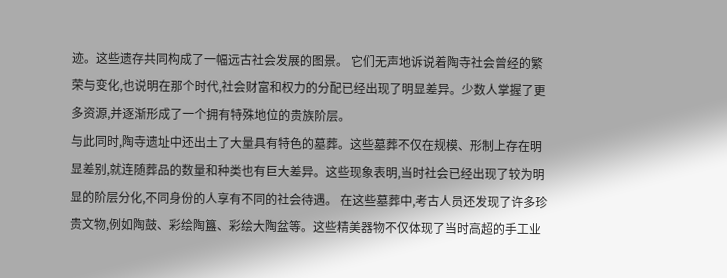迹。这些遗存共同构成了一幅远古社会发展的图景。 它们无声地诉说着陶寺社会曾经的繁荣与变化,也说明在那个时代,社会财富和权力的分配已经出现了明显差异。少数人掌握了更多资源,并逐渐形成了一个拥有特殊地位的贵族阶层。
与此同时,陶寺遗址中还出土了大量具有特色的墓葬。这些墓葬不仅在规模、形制上存在明显差别,就连随葬品的数量和种类也有巨大差异。这些现象表明,当时社会已经出现了较为明显的阶层分化,不同身份的人享有不同的社会待遇。 在这些墓葬中,考古人员还发现了许多珍贵文物,例如陶鼓、彩绘陶簋、彩绘大陶盆等。这些精美器物不仅体现了当时高超的手工业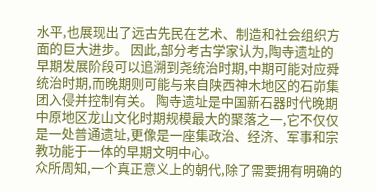水平,也展现出了远古先民在艺术、制造和社会组织方面的巨大进步。 因此,部分考古学家认为,陶寺遗址的早期发展阶段可以追溯到尧统治时期,中期可能对应舜统治时期,而晚期则可能与来自陕西神木地区的石峁集团入侵并控制有关。 陶寺遗址是中国新石器时代晚期中原地区龙山文化时期规模最大的聚落之一,它不仅仅是一处普通遗址,更像是一座集政治、经济、军事和宗教功能于一体的早期文明中心。
众所周知,一个真正意义上的朝代,除了需要拥有明确的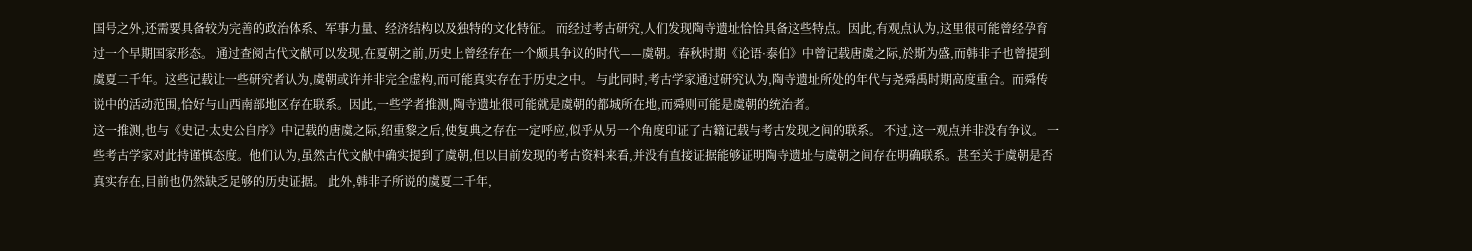国号之外,还需要具备较为完善的政治体系、军事力量、经济结构以及独特的文化特征。 而经过考古研究,人们发现陶寺遗址恰恰具备这些特点。因此,有观点认为,这里很可能曾经孕育过一个早期国家形态。 通过查阅古代文献可以发现,在夏朝之前,历史上曾经存在一个颇具争议的时代——虞朝。春秋时期《论语·泰伯》中曾记载唐虞之际,於斯为盛,而韩非子也曾提到虞夏二千年。这些记载让一些研究者认为,虞朝或许并非完全虚构,而可能真实存在于历史之中。 与此同时,考古学家通过研究认为,陶寺遗址所处的年代与尧舜禹时期高度重合。而舜传说中的活动范围,恰好与山西南部地区存在联系。因此,一些学者推测,陶寺遗址很可能就是虞朝的都城所在地,而舜则可能是虞朝的统治者。
这一推测,也与《史记·太史公自序》中记载的唐虞之际,绍重黎之后,使复典之存在一定呼应,似乎从另一个角度印证了古籍记载与考古发现之间的联系。 不过,这一观点并非没有争议。 一些考古学家对此持谨慎态度。他们认为,虽然古代文献中确实提到了虞朝,但以目前发现的考古资料来看,并没有直接证据能够证明陶寺遗址与虞朝之间存在明确联系。甚至关于虞朝是否真实存在,目前也仍然缺乏足够的历史证据。 此外,韩非子所说的虞夏二千年,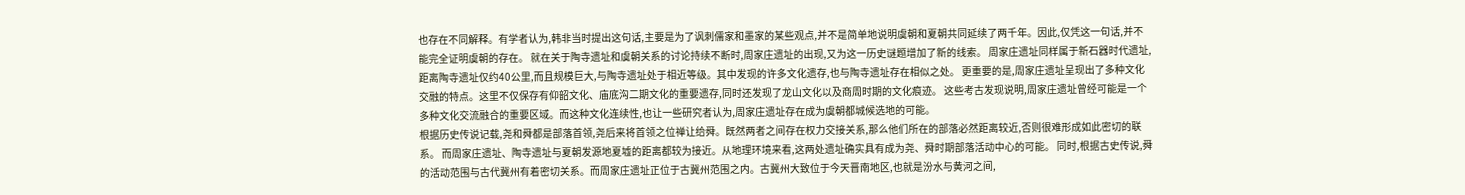也存在不同解释。有学者认为,韩非当时提出这句话,主要是为了讽刺儒家和墨家的某些观点,并不是简单地说明虞朝和夏朝共同延续了两千年。因此,仅凭这一句话,并不能完全证明虞朝的存在。 就在关于陶寺遗址和虞朝关系的讨论持续不断时,周家庄遗址的出现,又为这一历史谜题增加了新的线索。 周家庄遗址同样属于新石器时代遗址,距离陶寺遗址仅约40公里,而且规模巨大,与陶寺遗址处于相近等级。其中发现的许多文化遗存,也与陶寺遗址存在相似之处。 更重要的是,周家庄遗址呈现出了多种文化交融的特点。这里不仅保存有仰韶文化、庙底沟二期文化的重要遗存,同时还发现了龙山文化以及商周时期的文化痕迹。 这些考古发现说明,周家庄遗址曾经可能是一个多种文化交流融合的重要区域。而这种文化连续性,也让一些研究者认为,周家庄遗址存在成为虞朝都城候选地的可能。
根据历史传说记载,尧和舜都是部落首领,尧后来将首领之位禅让给舜。既然两者之间存在权力交接关系,那么他们所在的部落必然距离较近,否则很难形成如此密切的联系。 而周家庄遗址、陶寺遗址与夏朝发源地夏墟的距离都较为接近。从地理环境来看,这两处遗址确实具有成为尧、舜时期部落活动中心的可能。 同时,根据古史传说,舜的活动范围与古代冀州有着密切关系。而周家庄遗址正位于古冀州范围之内。古冀州大致位于今天晋南地区,也就是汾水与黄河之间,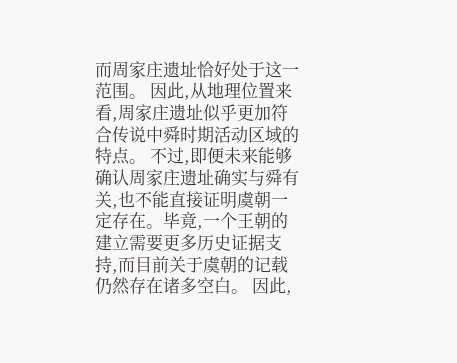而周家庄遗址恰好处于这一范围。 因此,从地理位置来看,周家庄遗址似乎更加符合传说中舜时期活动区域的特点。 不过,即便未来能够确认周家庄遗址确实与舜有关,也不能直接证明虞朝一定存在。毕竟,一个王朝的建立需要更多历史证据支持,而目前关于虞朝的记载仍然存在诸多空白。 因此,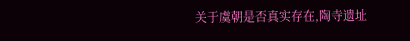关于虞朝是否真实存在,陶寺遗址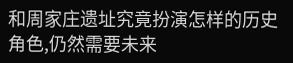和周家庄遗址究竟扮演怎样的历史角色,仍然需要未来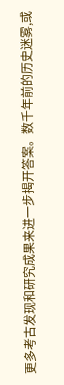更多考古发现和研究成果来进一步揭开答案。数千年前的历史迷雾,或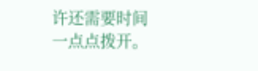许还需要时间一点点拨开。